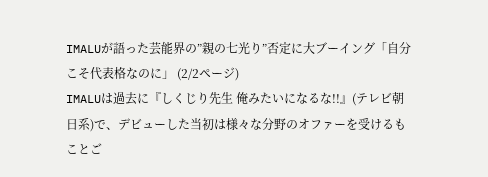IMALUが語った芸能界の”親の七光り”否定に大ブーイング「自分こそ代表格なのに」 (2/2ページ)
IMALUは過去に『しくじり先生 俺みたいになるな!!』(テレビ朝日系)で、デビューした当初は様々な分野のオファーを受けるもことご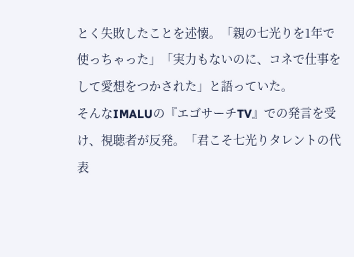とく失敗したことを述懐。「親の七光りを1年で使っちゃった」「実力もないのに、コネで仕事をして愛想をつかされた」と語っていた。
そんなIMALUの『エゴサーチTV』での発言を受け、視聴者が反発。「君こそ七光りタレントの代表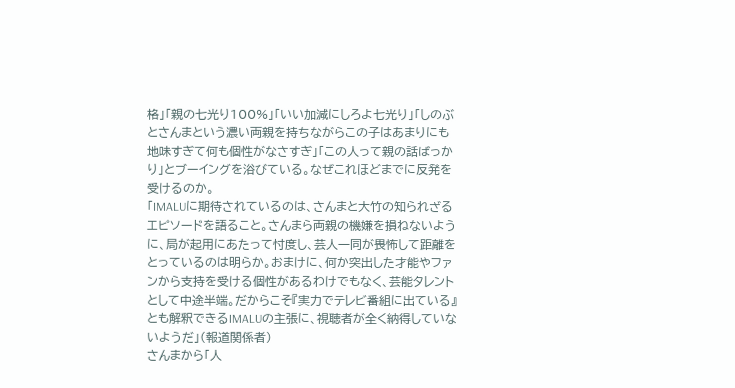格」「親の七光り100%」「いい加減にしろよ七光り」「しのぶとさんまという濃い両親を持ちながらこの子はあまりにも地味すぎて何も個性がなさすぎ」「この人って親の話ばっかり」とブーイングを浴びている。なぜこれほどまでに反発を受けるのか。
「IMALUに期待されているのは、さんまと大竹の知られざるエピソードを語ること。さんまら両親の機嫌を損ねないように、局が起用にあたって忖度し、芸人一同が畏怖して距離をとっているのは明らか。おまけに、何か突出した才能やファンから支持を受ける個性があるわけでもなく、芸能タレントとして中途半端。だからこそ『実力でテレビ番組に出ている』とも解釈できるIMALUの主張に、視聴者が全く納得していないようだ」(報道関係者)
さんまから「人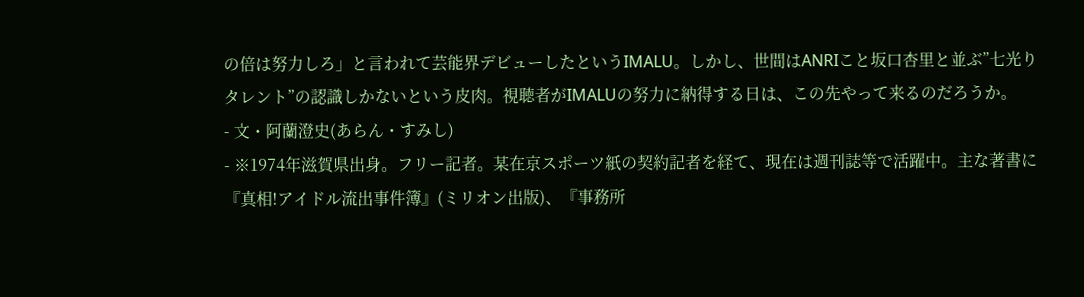の倍は努力しろ」と言われて芸能界デビューしたというIMALU。しかし、世間はANRIこと坂口杏里と並ぶ”七光りタレント”の認識しかないという皮肉。視聴者がIMALUの努力に納得する日は、この先やって来るのだろうか。
- 文・阿蘭澄史(あらん・すみし)
- ※1974年滋賀県出身。フリー記者。某在京スポーツ紙の契約記者を経て、現在は週刊誌等で活躍中。主な著書に『真相!アイドル流出事件簿』(ミリオン出版)、『事務所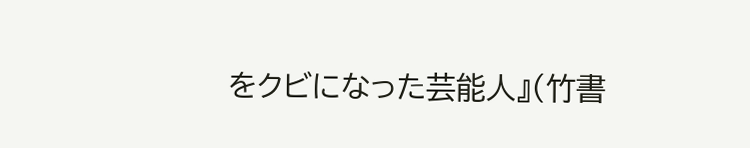をクビになった芸能人』(竹書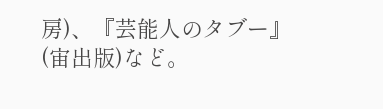房)、『芸能人のタブー』(宙出版)など。